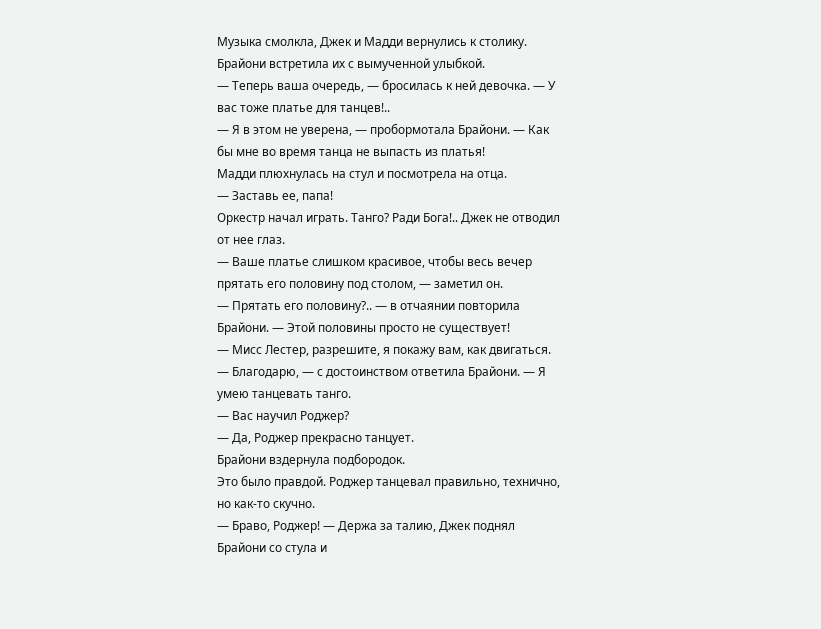Музыка смолкла, Джек и Мадди вернулись к столику. Брайони встретила их с вымученной улыбкой.
— Теперь ваша очередь, — бросилась к ней девочка. — У вас тоже платье для танцев!..
— Я в этом не уверена, — пробормотала Брайони. — Как бы мне во время танца не выпасть из платья!
Мадди плюхнулась на стул и посмотрела на отца.
— Заставь ее, папа!
Оркестр начал играть. Танго? Ради Бога!.. Джек не отводил от нее глаз.
— Ваше платье слишком красивое, чтобы весь вечер прятать его половину под столом, — заметил он.
— Прятать его половину?.. — в отчаянии повторила Брайони. — Этой половины просто не существует!
— Мисс Лестер, разрешите, я покажу вам, как двигаться.
— Благодарю, — с достоинством ответила Брайони. — Я умею танцевать танго.
— Вас научил Роджер?
— Да, Роджер прекрасно танцует.
Брайони вздернула подбородок.
Это было правдой. Роджер танцевал правильно, технично, но как-то скучно.
— Браво, Роджер! — Держа за талию, Джек поднял Брайони со стула и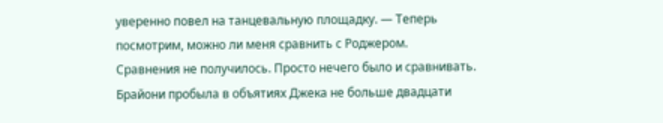уверенно повел на танцевальную площадку. — Теперь посмотрим, можно ли меня сравнить с Роджером.
Сравнения не получилось. Просто нечего было и сравнивать. Брайони пробыла в объятиях Джека не больше двадцати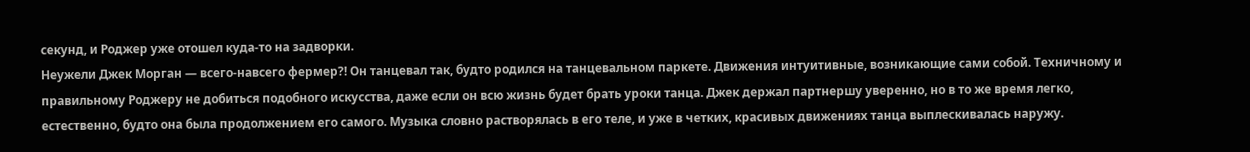секунд, и Роджер уже отошел куда-то на задворки.
Неужели Джек Морган — всего-навсего фермер?! Он танцевал так, будто родился на танцевальном паркете. Движения интуитивные, возникающие сами собой. Техничному и правильному Роджеру не добиться подобного искусства, даже если он всю жизнь будет брать уроки танца. Джек держал партнершу уверенно, но в то же время легко, естественно, будто она была продолжением его самого. Музыка словно растворялась в его теле, и уже в четких, красивых движениях танца выплескивалась наружу.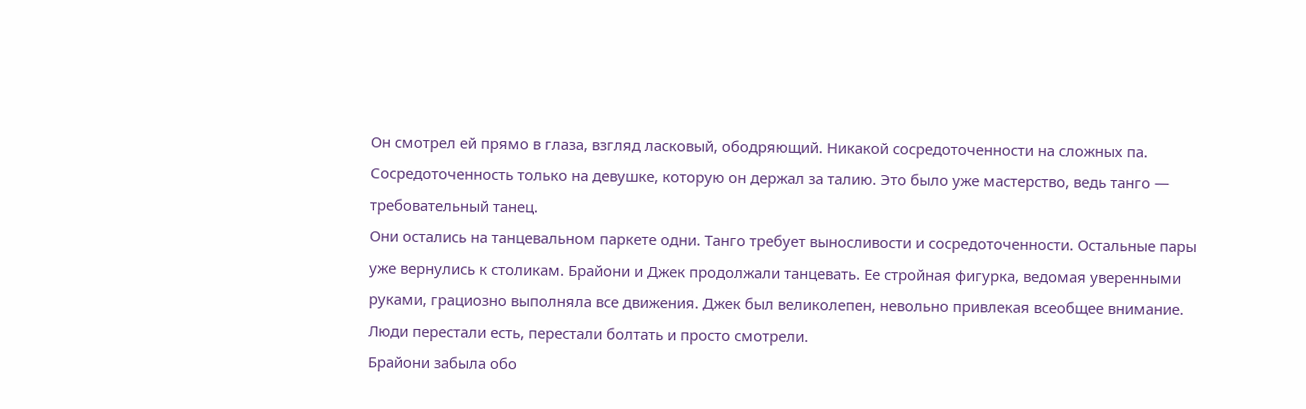Он смотрел ей прямо в глаза, взгляд ласковый, ободряющий. Никакой сосредоточенности на сложных па. Сосредоточенность только на девушке, которую он держал за талию. Это было уже мастерство, ведь танго — требовательный танец.
Они остались на танцевальном паркете одни. Танго требует выносливости и сосредоточенности. Остальные пары уже вернулись к столикам. Брайони и Джек продолжали танцевать. Ее стройная фигурка, ведомая уверенными руками, грациозно выполняла все движения. Джек был великолепен, невольно привлекая всеобщее внимание. Люди перестали есть, перестали болтать и просто смотрели.
Брайони забыла обо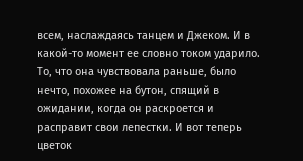всем, наслаждаясь танцем и Джеком. И в какой-то момент ее словно током ударило. То, что она чувствовала раньше, было нечто, похожее на бутон, спящий в ожидании, когда он раскроется и расправит свои лепестки. И вот теперь цветок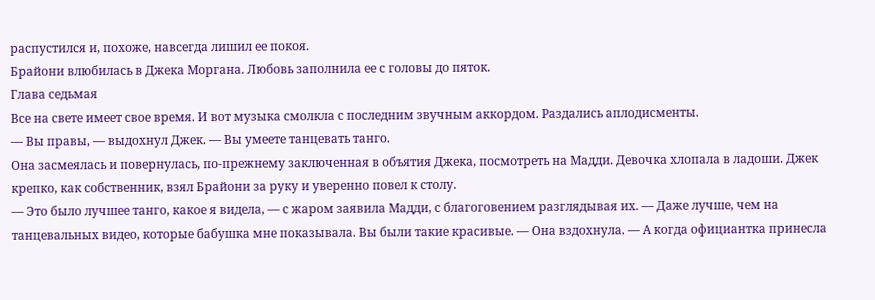распустился и, похоже, навсегда лишил ее покоя.
Брайони влюбилась в Джека Моргана. Любовь заполнила ее с головы до пяток.
Глава седьмая
Все на свете имеет свое время. И вот музыка смолкла с последним звучным аккордом. Раздались аплодисменты.
— Вы правы, — выдохнул Джек. — Вы умеете танцевать танго.
Она засмеялась и повернулась, по-прежнему заключенная в объятия Джека, посмотреть на Мадди. Девочка хлопала в ладоши. Джек крепко, как собственник, взял Брайони за руку и уверенно повел к столу.
— Это было лучшее танго, какое я видела, — с жаром заявила Мадди, с благоговением разглядывая их. — Даже лучше, чем на танцевальных видео, которые бабушка мне показывала. Вы были такие красивые. — Она вздохнула. — А когда официантка принесла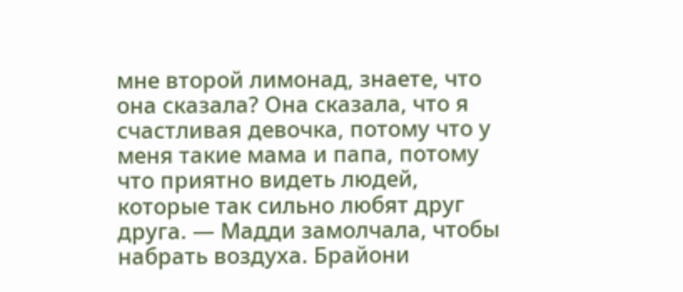мне второй лимонад, знаете, что она сказала? Она сказала, что я счастливая девочка, потому что у меня такие мама и папа, потому что приятно видеть людей, которые так сильно любят друг друга. — Мадди замолчала, чтобы набрать воздуха. Брайони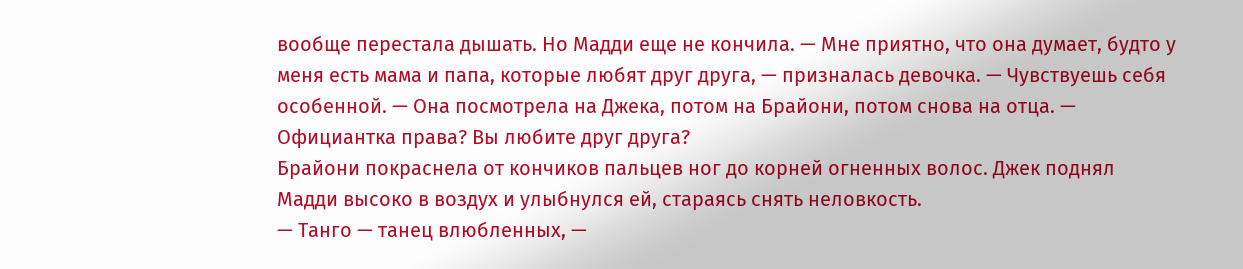вообще перестала дышать. Но Мадди еще не кончила. — Мне приятно, что она думает, будто у меня есть мама и папа, которые любят друг друга, — призналась девочка. — Чувствуешь себя особенной. — Она посмотрела на Джека, потом на Брайони, потом снова на отца. — Официантка права? Вы любите друг друга?
Брайони покраснела от кончиков пальцев ног до корней огненных волос. Джек поднял Мадди высоко в воздух и улыбнулся ей, стараясь снять неловкость.
— Танго — танец влюбленных, —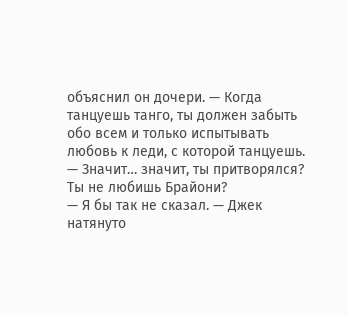объяснил он дочери. — Когда танцуешь танго, ты должен забыть обо всем и только испытывать любовь к леди, с которой танцуешь.
— Значит… значит, ты притворялся? Ты не любишь Брайони?
— Я бы так не сказал. — Джек натянуто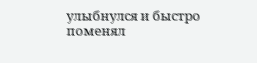улыбнулся и быстро поменял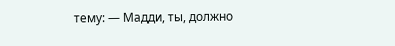тему: — Мадди, ты, должно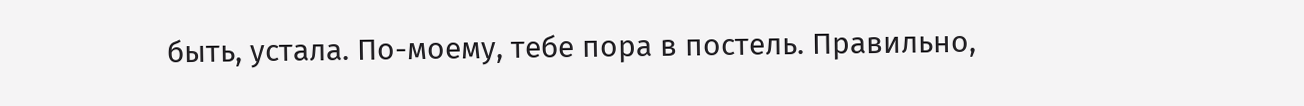быть, устала. По-моему, тебе пора в постель. Правильно,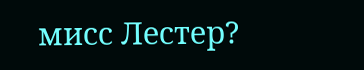мисс Лестер?